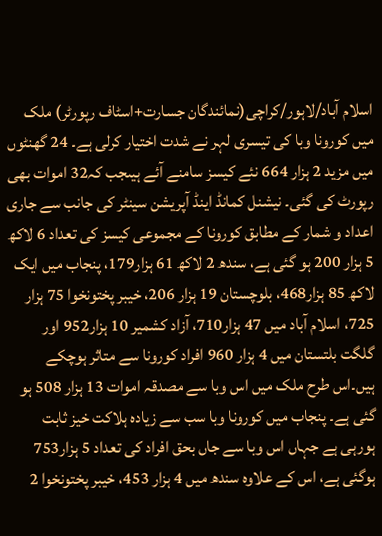اسلام آباد/لاہور/کراچی(نمائندگان جسارت+اسٹاف رپورٹر) ملک میں کورونا وبا کی تیسری لہر نے شدت اختیار کرلی ہے۔ 24 گھنٹوں میں مزید 2 ہزار 664 نئے کیسز سامنے آئے ہیںجب کہ32 اموات بھی رپورٹ کی گئی۔ نیشنل کمانڈ اینڈ آپریشن سینٹر کی جانب سے جاری اعداد و شمار کے مطابق کورونا کے مجموعی کیسز کی تعداد 6 لاکھ 5 ہزار 200 ہو گئی ہے، سندھ 2 لاکھ 61 ہزار179، پنجاب میں ایک لاکھ 85 ہزار468، بلوچستان 19 ہزار 206، خیبر پختونخوا 75 ہزار 725، اسلام آباد میں 47 ہزار710، آزاد کشمیر 10 ہزار952 اور گلگت بلتستان میں 4 ہزار 960 افراد کورونا سے متاثر ہوچکے ہیں۔اس طرح ملک میں اس وبا سے مصدقہ اموات 13 ہزار 508 ہو گئی ہے۔ پنجاب میں کورونا وبا سب سے زیادہ ہلاکت خیز ثابت ہورہی ہے جہاں اس وبا سے جاں بحق افراد کی تعداد 5 ہزار753 ہوگئی ہے، اس کے علاوہ سندھ میں 4 ہزار 453، خیبر پختونخوا 2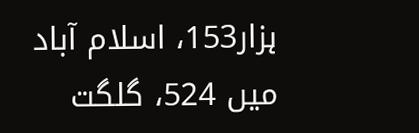ہزار153، اسلام آباد میں 524، گلگت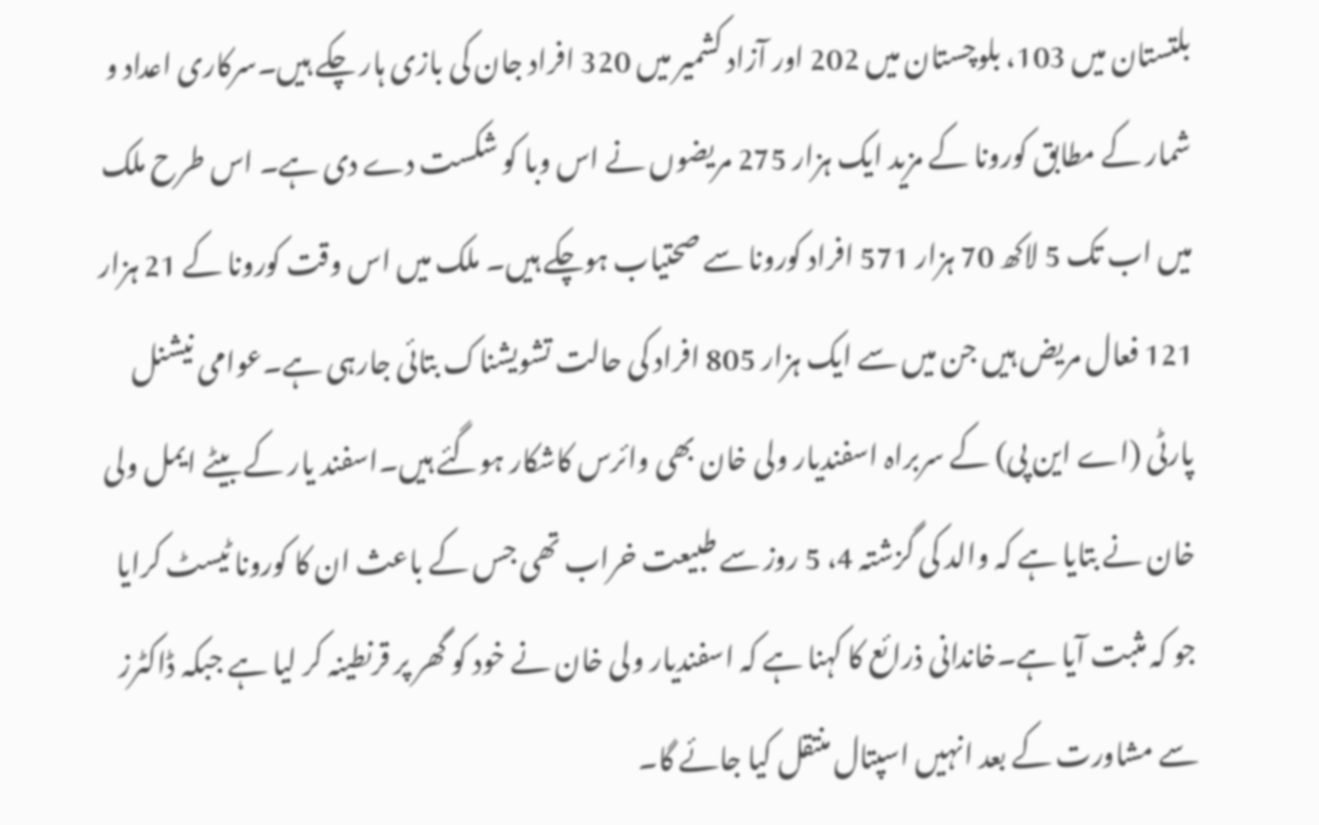بلتستان میں 103، بلوچستان میں 202 اور آزاد کشمیر میں 320 افراد جان کی بازی ہار چکے ہیں۔سرکاری اعداد و شمار کے مطابق کورونا کے مزید ایک ہزار 275 مریضوں نے اس وبا کو شکست دے دی ہے۔ اس طرح ملک میں اب تک 5 لاکھ 70 ہزار 571 افراد کورونا سے صحتیاب ہوچکے ہیں۔ ملک میں اس وقت کورونا کے 21 ہزار 121 فعال مریض ہیں جن میں سے ایک ہزار 805 افراد کی حالت تشویشناک بتائی جارہی ہے۔عوامی نیشنل پارٹی (اے این پی) کے سربراہ اسفندیار ولی خان بھی وائرس کاشکار ہوگئے ہیں۔اسفند یار کے بیٹے ایمل ولی خان نے بتایا ہے کہ والد کی گزشتہ 4، 5 روز سے طبیعت خراب تھی جس کے باعث ان کا کورونا ٹیسٹ کرایا جو کہ مثبت آیا ہے۔خاندانی ذرائع کا کہنا ہے کہ اسفندیار ولی خان نے خود کو گھر پر قرنطینہ کر لیا ہے جبکہ ڈاکٹرز سے مشاورت کے بعد انہیں اسپتال منتقل کیا جائے گا۔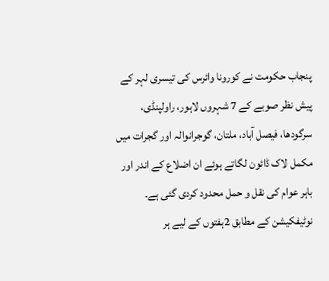پنجاب حکومت نے کورونا وائرس کی تیسری لہر کے پیش نظر صوبے کے 7 شہروں لاہور، راولپنڈی، سرگودھا، فیصل آباد، ملتان، گوجرانوالہ اور گجرات میں مکمل لاک ڈائون لگاتے ہوئے ان اضلاع کے اندر اور باہر عوام کی نقل و حمل محدود کردی گئی ہے۔ نوٹیفکیشن کے مطابق 2ہفتوں کے لیے ہر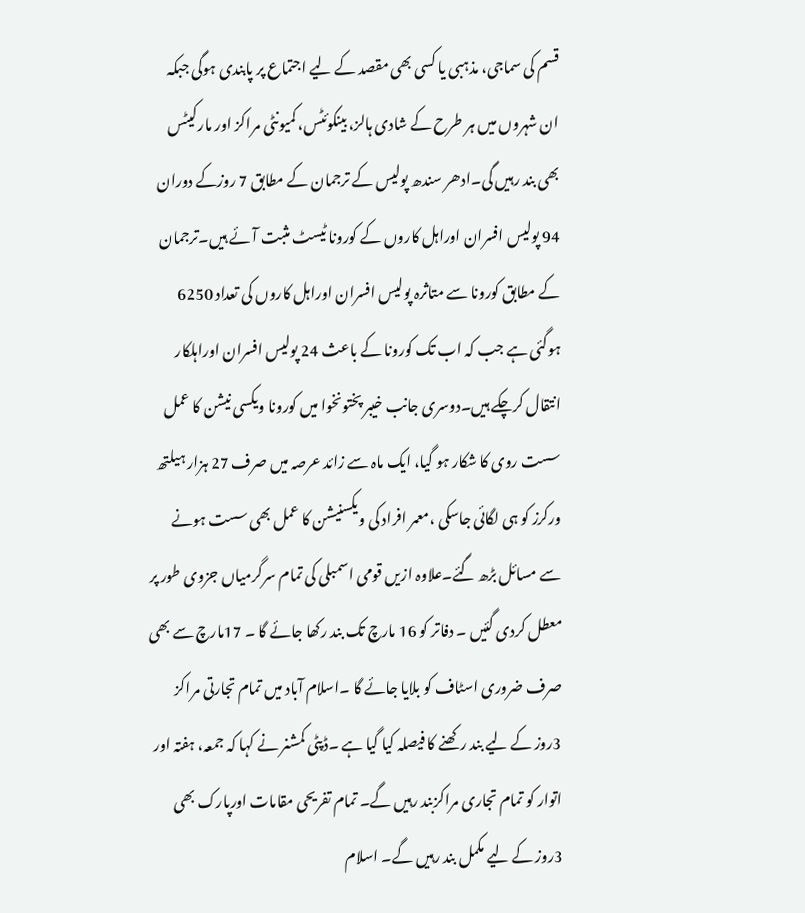قسم کی سماجی، مذہبی یا کسی بھی مقصد کے لیے اجتماع پر پابندی ہوگی جبکہ ان شہروں میں ہر طرح کے شادی ہالز، بینکوئٹس، کمیونٹی مراکز اور مارکیٹس بھی بند رہیں گی۔ادھر سندھ پولیس کے ترجمان کے مطابق 7 روزکے دوران 94 پولیس افسران اوراہل کاروں کے کورونا ٹیسٹ مثبت آئے ہیں۔ترجمان کے مطابق کورونا سے متاثرہ پولیس افسران اوراہل کاروں کی تعداد 6250 ہوگئی ہے جب کہ اب تک کورونا کے باعث 24 پولیس افسران اوراہلکار انتقال کرچکے ہیں۔دوسری جانب خیبر پختونخوا میں کورونا ویکسی نیشن کا عمل سست روی کا شکار ہو گیا، ایک ماہ سے زائد عرصہ میں صرف 27 ہزار ہیلتھ ورکرز کو ہی لگائی جاسکی ،معمر افراد کی ویکسنیشن کا عمل بھی سست ہونے سے مسائل بڑھ گئے۔علاوہ ازیں قومی اسمبلی کی تمام سرگرمیاں جزوی طور پر معطل کردی گئیں ۔ دفاتر کو 16 مارچ تک بند رکھا جائے گا ۔ 17مارچ سے بھی صرف ضروری اسٹاف کو بلایا جائے گا ۔اسلام آباد میں تمام تجارتی مراکز 3روز کے لیے بند رکھنے کا فیصلہ کیا گیا ہے ۔ڈپٹی کمشنر نے کہا کہ جمعہ، ہفتہ اور اتوار کو تمام تجاری مراکزبند رہیں گے۔ تمام تفریحی مقامات اورپارک بھی 3روز کے لیے مکمل بند رہیں گے۔ اسلام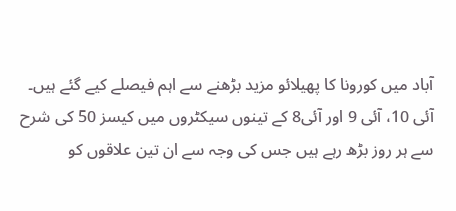آباد میں کورونا کا پھیلائو مزید بڑھنے سے اہم فیصلے کیے گئے ہیں۔ آئی 10، آئی 9 اور آئی8 کے تینوں سیکٹروں میں کیسز 50 کی شرح سے ہر روز بڑھ رہے ہیں جس کی وجہ سے ان تین علاقوں کو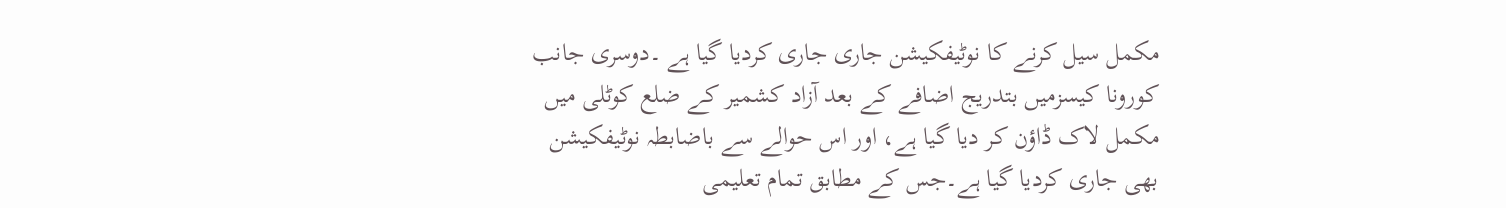مکمل سیل کرنے کا نوٹیفکیشن جاری جاری کردیا گیا ہے ۔دوسری جانب کورونا کیسزمیں بتدریج اضافے کے بعد آزاد کشمیر کے ضلع کوٹلی میں مکمل لاک ڈاؤن کر دیا گیا ہے، اور اس حوالے سے باضابطہ نوٹیفکیشن بھی جاری کردیا گیا ہے۔جس کے مطابق تمام تعلیمی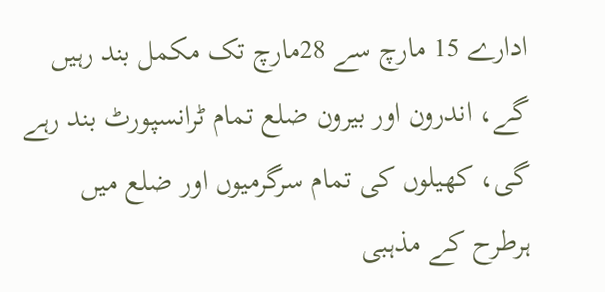ادارے 15 مارچ سے 28مارچ تک مکمل بند رہیں گے، اندرون اور بیرون ضلع تمام ٹرانسپورٹ بند رہے گی، کھیلوں کی تمام سرگرمیوں اور ضلع میں ہرطرح کے مذہبی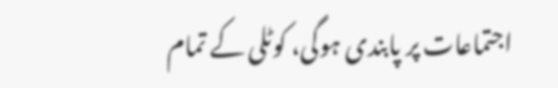اجتماعات پر پابندی ہوگی، کوٹلی کے تمام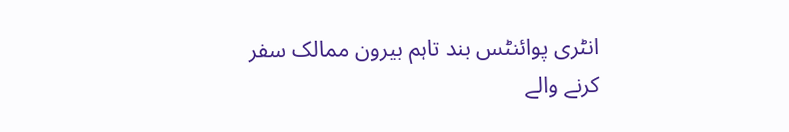انٹری پوائنٹس بند تاہم بیرون ممالک سفر کرنے والے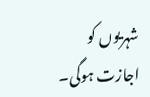شہریوں کو اجازت ہوگی۔